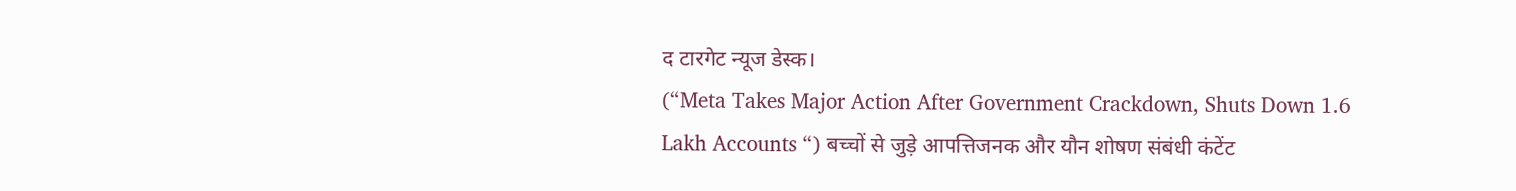द टारगेट न्यूज डेस्क।
(“Meta Takes Major Action After Government Crackdown, Shuts Down 1.6 Lakh Accounts “) बच्चों से जुड़े आपत्तिजनक और यौन शोषण संबंधी कंटेंट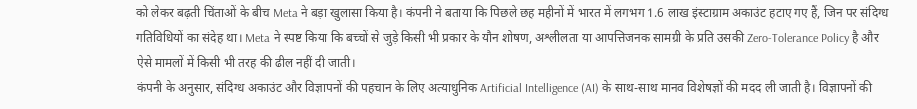को लेकर बढ़ती चिंताओं के बीच Meta ने बड़ा खुलासा किया है। कंपनी ने बताया कि पिछले छह महीनों में भारत में लगभग 1.6 लाख इंस्टाग्राम अकाउंट हटाए गए हैं, जिन पर संदिग्ध गतिविधियों का संदेह था। Meta ने स्पष्ट किया कि बच्चों से जुड़े किसी भी प्रकार के यौन शोषण, अश्लीलता या आपत्तिजनक सामग्री के प्रति उसकी Zero-Tolerance Policy है और ऐसे मामलों में किसी भी तरह की ढील नहीं दी जाती।
कंपनी के अनुसार, संदिग्ध अकाउंट और विज्ञापनों की पहचान के लिए अत्याधुनिक Artificial Intelligence (AI) के साथ-साथ मानव विशेषज्ञों की मदद ली जाती है। विज्ञापनों की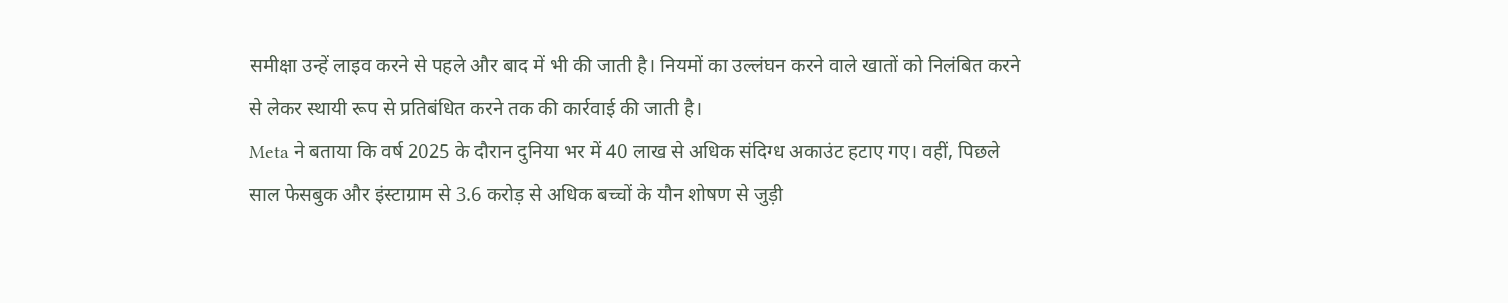समीक्षा उन्हें लाइव करने से पहले और बाद में भी की जाती है। नियमों का उल्लंघन करने वाले खातों को निलंबित करने से लेकर स्थायी रूप से प्रतिबंधित करने तक की कार्रवाई की जाती है।
Meta ने बताया कि वर्ष 2025 के दौरान दुनिया भर में 40 लाख से अधिक संदिग्ध अकाउंट हटाए गए। वहीं, पिछले साल फेसबुक और इंस्टाग्राम से 3.6 करोड़ से अधिक बच्चों के यौन शोषण से जुड़ी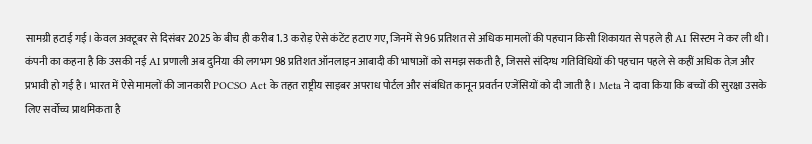सामग्री हटाई गई। केवल अक्टूबर से दिसंबर 2025 के बीच ही करीब 1.3 करोड़ ऐसे कंटेंट हटाए गए, जिनमें से 96 प्रतिशत से अधिक मामलों की पहचान किसी शिकायत से पहले ही AI सिस्टम ने कर ली थी।
कंपनी का कहना है कि उसकी नई AI प्रणाली अब दुनिया की लगभग 98 प्रतिशत ऑनलाइन आबादी की भाषाओं को समझ सकती है, जिससे संदिग्ध गतिविधियों की पहचान पहले से कहीं अधिक तेज़ और प्रभावी हो गई है। भारत में ऐसे मामलों की जानकारी POCSO Act के तहत राष्ट्रीय साइबर अपराध पोर्टल और संबंधित कानून प्रवर्तन एजेंसियों को दी जाती है। Meta ने दावा किया कि बच्चों की सुरक्षा उसके लिए सर्वोच्च प्राथमिकता है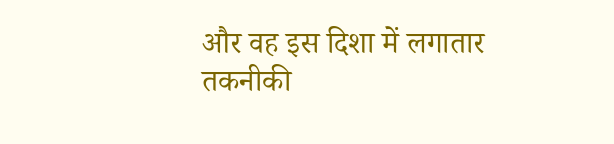और वह इस दिशा में लगातार तकनीकी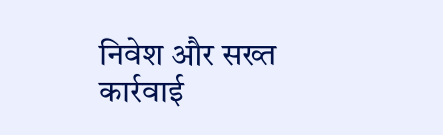निवेश और सख्त कार्रवाई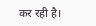कर रही है।